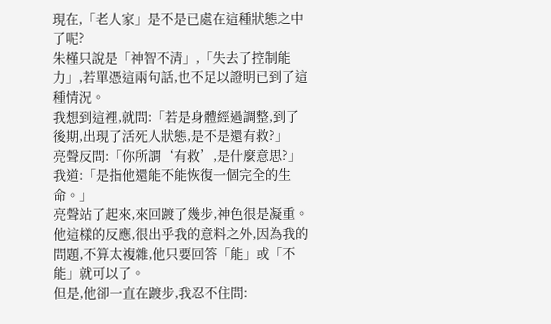現在,「老人家」是不是已處在這種狀態之中了呢?
朱槿只說是「神智不清」,「失去了控制能力」,若單憑這兩句話,也不足以證明已到了這種情況。
我想到這裡,就問:「若是身體經過調整,到了後期,出現了活死人狀態,是不是還有救?」
亮聲反問:「你所謂‘有救’,是什麼意思?」
我道:「是指他還能不能恢復一個完全的生命。」
亮聲站了起來,來回踱了幾步,神色很是凝重。
他這樣的反應,很出乎我的意料之外,因為我的問題,不算太複雜,他只要回答「能」或「不能」就可以了。
但是,他卻一直在踱步,我忍不住問: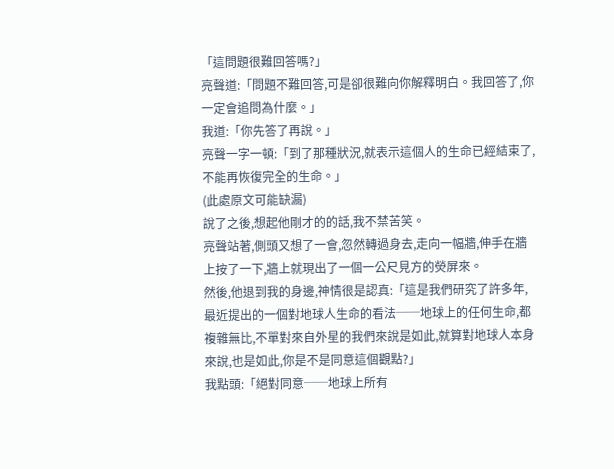「這問題很難回答嗎?」
亮聲道:「問題不難回答,可是卻很難向你解釋明白。我回答了,你一定會追問為什麼。」
我道:「你先答了再說。」
亮聲一字一頓:「到了那種狀況,就表示這個人的生命已經結束了,不能再恢復完全的生命。」
(此處原文可能缺漏)
說了之後,想起他剛才的的話,我不禁苦笑。
亮聲站著,側頭又想了一會,忽然轉過身去,走向一幅牆,伸手在牆上按了一下,牆上就現出了一個一公尺見方的熒屏來。
然後,他退到我的身邊,神情很是認真:「這是我們研究了許多年,最近提出的一個對地球人生命的看法──地球上的任何生命,都複雜無比,不單對來自外星的我們來說是如此,就算對地球人本身來說,也是如此,你是不是同意這個觀點?」
我點頭:「絕對同意──地球上所有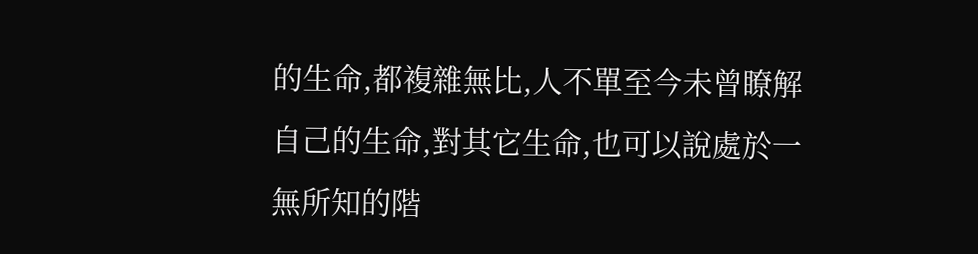的生命,都複雜無比,人不單至今未曾瞭解自己的生命,對其它生命,也可以說處於一無所知的階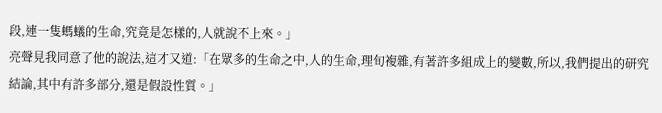段,連一隻螞蟻的生命,究竟是怎樣的,人就說不上來。」
亮聲見我同意了他的說法,這才又道:「在眾多的生命之中,人的生命,理旬複雜,有著許多組成上的變數,所以,我們提出的研究結論,其中有許多部分,還是假設性質。」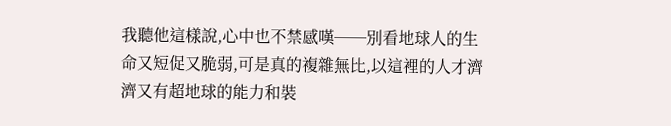我聽他這樣說,心中也不禁感嘆──別看地球人的生命又短促又脆弱,可是真的複雜無比,以這裡的人才濟濟又有超地球的能力和裝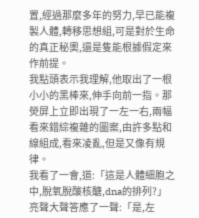置,經過那麼多年的努力,早已能複製人體,轉移思想組,可是對於生命的真正秘奧,還是隻能根據假定來作前提。
我點頭表示我理解,他取出了一根小小的黑棒來,伸手向前一指。那熒屏上立即出現了一左一右,兩幅看來錯綜複雜的圖案,由許多點和線組成,看來凌亂,但是又像有規律。
我看了一會,道:「這是人體細胞之中,脫氧脫酸核醣,dna的排列?」
亮聲大聲答應了一聲:「是,左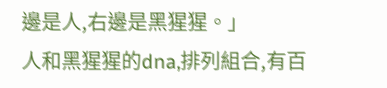邊是人,右邊是黑猩猩。」
人和黑猩猩的dna,排列組合,有百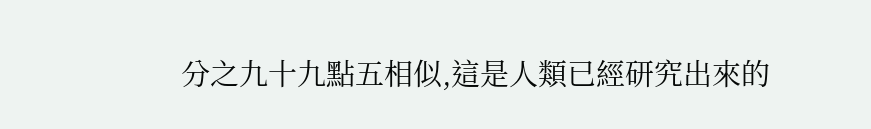分之九十九點五相似,這是人類已經研究出來的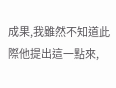成果,我雖然不知道此際他提出這一點來,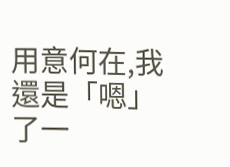用意何在,我還是「嗯」了一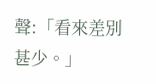聲:「看來差別甚少。」